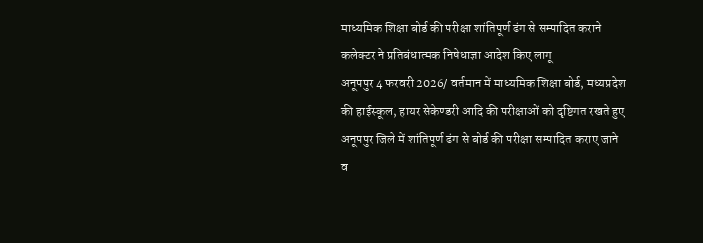माध्यमिक शिक्षा बोर्ड की परीक्षा शांतिपूर्ण ढंग से सम्पादित कराने कलेक्टर ने प्रतिबंधात्मक निषेधाज्ञा आदेश किए लागू
अनूपपुर 4 फरवरी 2026/ वर्तमान में माध्यमिक शिक्षा बोर्ड, मध्यप्रदेश की हाईस्कूल, हायर सेकेण्डरी आदि की परीक्षाओं को दृष्टिगत रखते हुए अनूपपुर जिले में शांतिपूर्ण ढंग से बोर्ड की परीक्षा सम्पादित कराए जाने व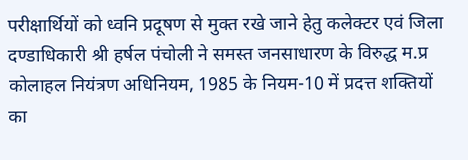परीक्षार्थियों को ध्वनि प्रदूषण से मुक्त रखे जाने हेतु कलेक्टर एवं जिला दण्डाधिकारी श्री हर्षल पंचोली ने समस्त जनसाधारण के विरुद्ध म.प्र कोलाहल नियंत्रण अधिनियम, 1985 के नियम-10 में प्रदत्त शक्तियों का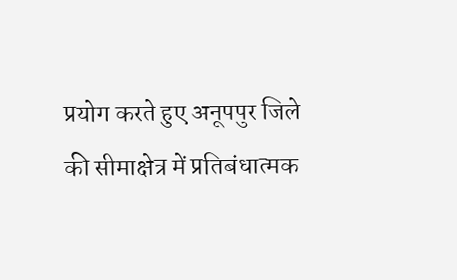प्रयोग करते हुए अनूपपुर जिले की सीमाक्षेत्र में प्रतिबंधात्मक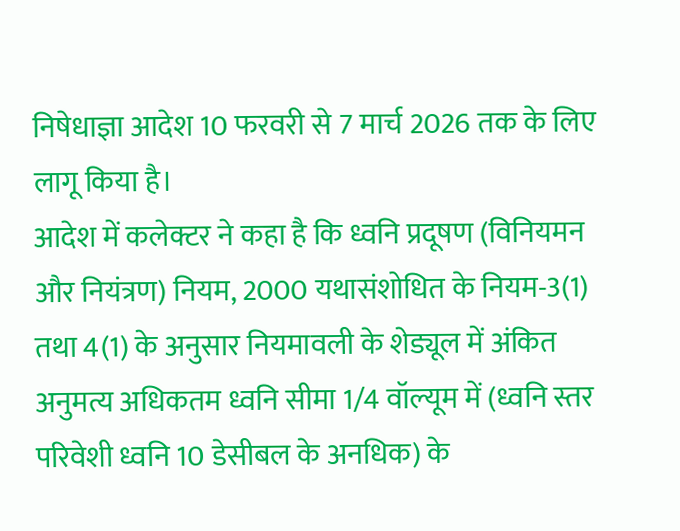निषेधाज्ञा आदेश 10 फरवरी से 7 मार्च 2026 तक के लिए लागू किया है।
आदेश में कलेक्टर ने कहा है कि ध्वनि प्रदूषण (विनियमन और नियंत्रण) नियम, 2000 यथासंशोधित के नियम-3(1) तथा 4(1) के अनुसार नियमावली के शेड्यूल में अंकित अनुमत्य अधिकतम ध्वनि सीमा 1/4 वॉल्यूम में (ध्वनि स्तर परिवेशी ध्वनि 10 डेसीबल के अनधिक) के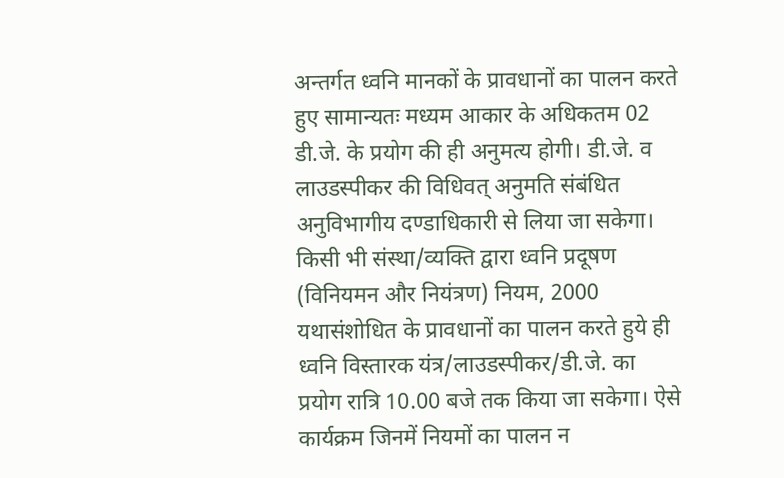अन्तर्गत ध्वनि मानकों के प्रावधानों का पालन करते हुए सामान्यतः मध्यम आकार के अधिकतम 02 डी.जे. के प्रयोग की ही अनुमत्य होगी। डी.जे. व लाउडस्पीकर की विधिवत् अनुमति संबंधित अनुविभागीय दण्डाधिकारी से लिया जा सकेगा। किसी भी संस्था/व्यक्ति द्वारा ध्वनि प्रदूषण (विनियमन और नियंत्रण) नियम, 2000 यथासंशोधित के प्रावधानों का पालन करते हुये ही ध्वनि विस्तारक यंत्र/लाउडस्पीकर/डी.जे. का प्रयोग रात्रि 10.00 बजे तक किया जा सकेगा। ऐसे कार्यक्रम जिनमें नियमों का पालन न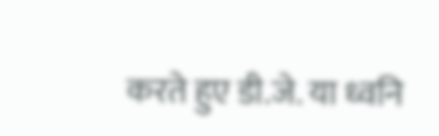करते हुए डी.जे. या ध्वनि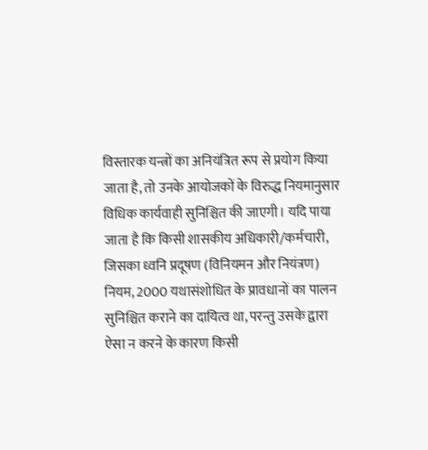विस्तारक यन्त्रों का अनियंत्रित रूप से प्रयोग किया जाता है, तो उनके आयोजकों के विरुद्ध नियमानुसार विधिक कार्यवाही सुनिश्चित की जाएगी। यदि पाया जाता है कि किसी शासकीय अधिकारी/कर्मचारी, जिसका ध्वनि प्रदूषण (विनियमन और नियंत्रण) नियम, 2000 यथासंशोधित के प्रावधानों का पालन सुनिश्चित कराने का दायित्व था, परन्तु उसके द्वारा ऐसा न करने के कारण किसी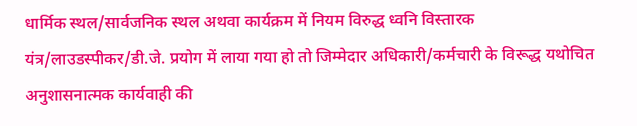धार्मिक स्थल/सार्वजनिक स्थल अथवा कार्यक्रम में नियम विरुद्ध ध्वनि विस्तारक यंत्र/लाउडस्पीकर/डी.जे. प्रयोग में लाया गया हो तो जिम्मेदार अधिकारी/कर्मचारी के विरूद्ध यथोचित अनुशासनात्मक कार्यवाही की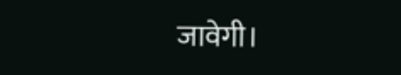जावेगी।